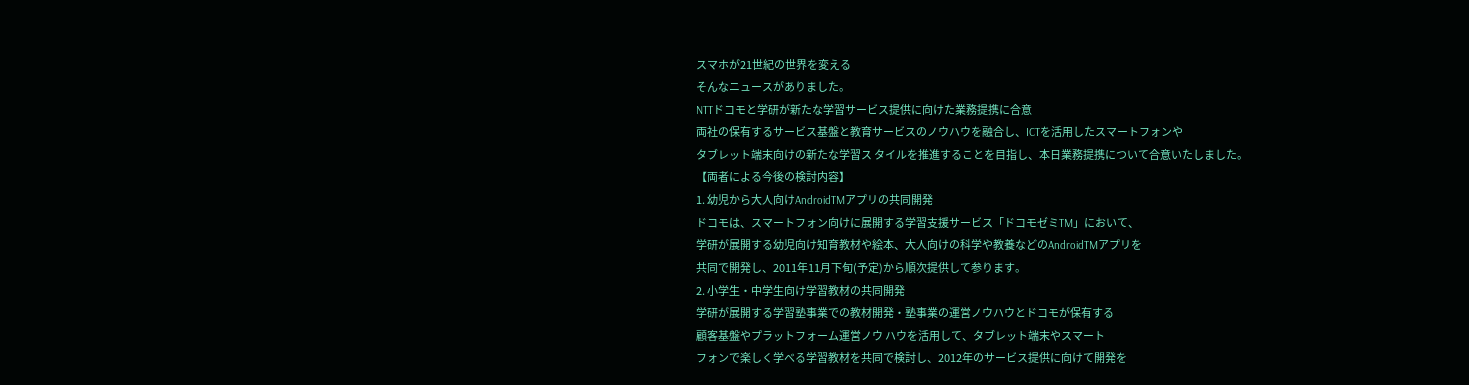スマホが21世紀の世界を変える
そんなニュースがありました。
NTTドコモと学研が新たな学習サービス提供に向けた業務提携に合意
両社の保有するサービス基盤と教育サービスのノウハウを融合し、ICTを活用したスマートフォンや
タブレット端末向けの新たな学習ス タイルを推進することを目指し、本日業務提携について合意いたしました。
【両者による今後の検討内容】
1. 幼児から大人向けAndroidTMアプリの共同開発
ドコモは、スマートフォン向けに展開する学習支援サービス「ドコモゼミTM」において、
学研が展開する幼児向け知育教材や絵本、大人向けの科学や教養などのAndroidTMアプリを
共同で開発し、2011年11月下旬(予定)から順次提供して参ります。
2. 小学生・中学生向け学習教材の共同開発
学研が展開する学習塾事業での教材開発・塾事業の運営ノウハウとドコモが保有する
顧客基盤やプラットフォーム運営ノウ ハウを活用して、タブレット端末やスマート
フォンで楽しく学べる学習教材を共同で検討し、2012年のサービス提供に向けて開発を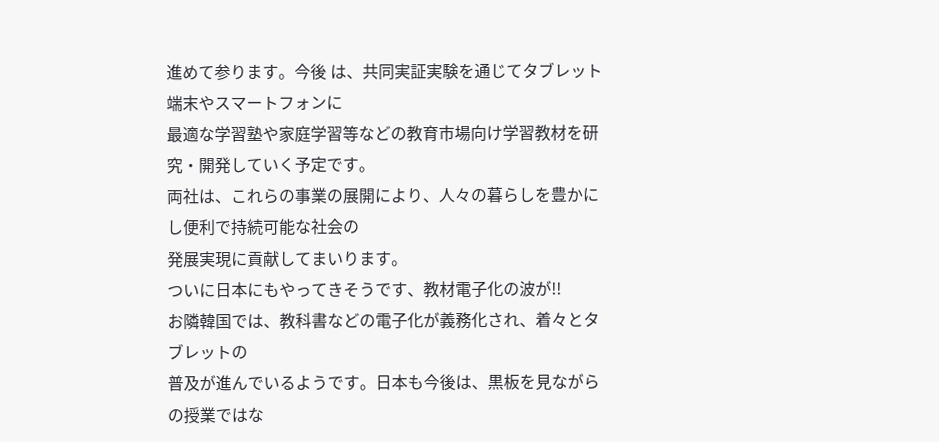進めて参ります。今後 は、共同実証実験を通じてタブレット端末やスマートフォンに
最適な学習塾や家庭学習等などの教育市場向け学習教材を研究・開発していく予定です。
両社は、これらの事業の展開により、人々の暮らしを豊かにし便利で持続可能な社会の
発展実現に貢献してまいります。
ついに日本にもやってきそうです、教材電子化の波が!!
お隣韓国では、教科書などの電子化が義務化され、着々とタブレットの
普及が進んでいるようです。日本も今後は、黒板を見ながらの授業ではな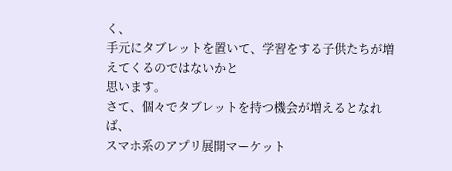く、
手元にタブレットを置いて、学習をする子供たちが増えてくるのではないかと
思います。
さて、個々でタブレットを持つ機会が増えるとなれば、
スマホ系のアプリ展開マーケット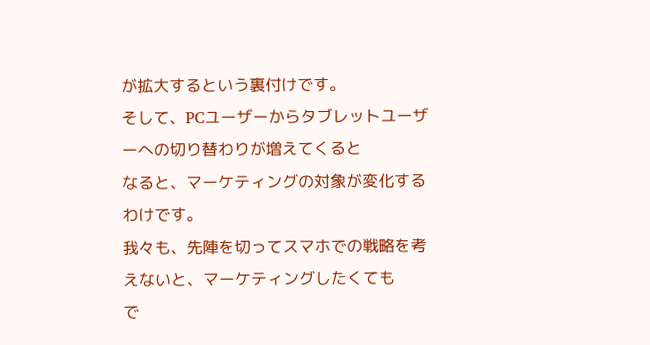が拡大するという裏付けです。
そして、PCユーザーからタブレットユーザーへの切り替わりが増えてくると
なると、マーケティングの対象が変化するわけです。
我々も、先陣を切ってスマホでの戦略を考えないと、マーケティングしたくても
で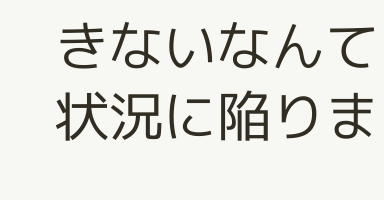きないなんて状況に陥りま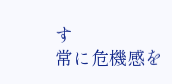す
常に危機感を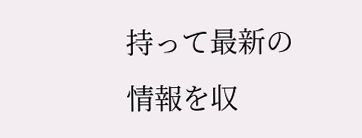持って最新の情報を収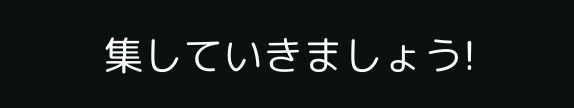集していきましょう!